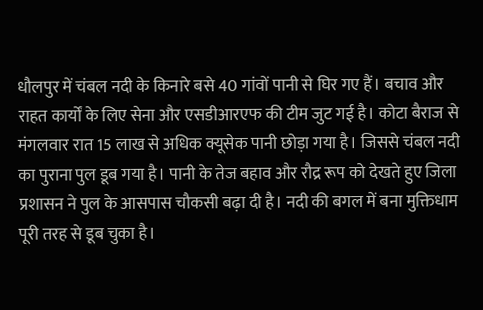धौलपुर में चंबल नदी के किनारे बसे 40 गांवों पानी से घिर गए हैं। बचाव और राहत कार्यों के लिए सेना और एसडीआरएफ की टीम जुट गई है। कोटा बैराज से मंगलवार रात 15 लाख से अधिक क्यूसेक पानी छोड़ा गया है। जिससे चंबल नदी का पुराना पुल डूब गया है। पानी के तेज बहाव और रौद्र रूप को देखते हुए जिला प्रशासन ने पुल के आसपास चौकसी बढ़ा दी है। नदी की बगल में बना मुक्तिधाम पूरी तरह से डूब चुका है।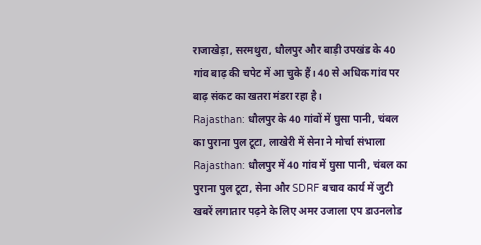राजाखेड़ा, सरमथुरा, धौलपुर और बाड़ी उपखंड के 40 गांव बाढ़ की चपेट में आ चुके हैं। 40 से अधिक गांव पर बाढ़ संकट का खतरा मंडरा रहा है।
Rajasthan: धौलपुर के 40 गांवों में घुसा पानी, चंबल का पुराना पुल टूटा, लाखेरी में सेना ने मोर्चा संभाला
Rajasthan: धौलपुर में 40 गांव में घुसा पानी, चंबल का पुराना पुल टूटा, सेना और SDRF बचाव कार्य में जुटी
खबरें लगातार पढ़ने के लिए अमर उजाला एप डाउनलोड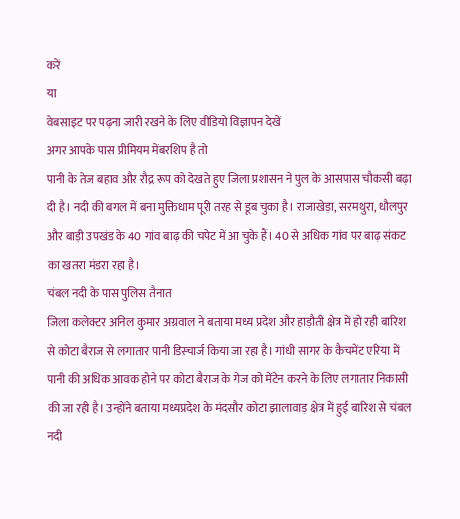करें
या
वेबसाइट पर पढ़ना जारी रखने के लिए वीडियो विज्ञापन देखें
अगर आपके पास प्रीमियम मेंबरशिप है तो
पानी के तेज बहाव और रौद्र रूप को देखते हुए जिला प्रशासन ने पुल के आसपास चौकसी बढ़ा दी है। नदी की बगल में बना मुक्तिधाम पूरी तरह से डूब चुका है। राजाखेड़ा, सरमथुरा, धौलपुर और बाड़ी उपखंड के 40 गांव बाढ़ की चपेट में आ चुके हैं। 40 से अधिक गांव पर बाढ़ संकट का खतरा मंडरा रहा है।
चंबल नदी के पास पुलिस तैनात
जिला कलेक्टर अनिल कुमार अग्रवाल ने बताया मध्य प्रदेश और हाड़ौती क्षेत्र में हो रही बारिश से कोटा बैराज से लगातार पानी डिस्चार्ज किया जा रहा है। गांधी सागर के कैचमेंट एरिया में पानी की अधिक आवक होने पर कोटा बैराज के गेज को मेंटेन करने के लिए लगातार निकासी की जा रही है। उन्होंने बताया मध्यप्रदेश के मंदसौर कोटा झालावाड़ क्षेत्र में हुई बारिश से चंबल नदी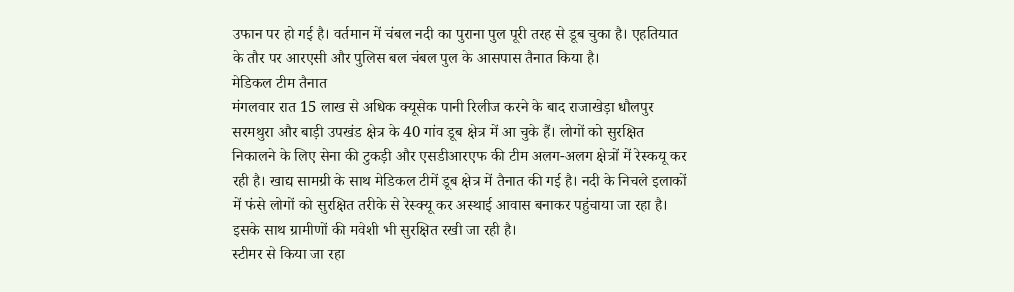उफान पर हो गई है। वर्तमान में चंबल नदी का पुराना पुल पूरी तरह से डूब चुका है। एहतियात के तौर पर आरएसी और पुलिस बल चंबल पुल के आसपास तैनात किया है।
मेडिकल टीम तैनात
मंगलवार रात 15 लाख से अधिक क्यूसेक पानी रिलीज करने के बाद राजाखेड़ा धौलपुर सरमथुरा और बाड़ी उपखंड क्षेत्र के 40 गांव डूब क्षेत्र में आ चुके हैं। लोगों को सुरक्षित निकालने के लिए सेना की टुकड़ी और एसडीआरएफ की टीम अलग-अलग क्षेत्रों में रेस्कयू कर रही है। खाद्य सामग्री के साथ मेडिकल टीमें डूब क्षेत्र में तैनात की गई है। नदी के निचले इलाकों में फंसे लोगों को सुरक्षित तरीके से रेस्क्यू कर अस्थाई आवास बनाकर पहुंचाया जा रहा है। इसके साथ ग्रामीणों की मवेशी भी सुरक्षित रखी जा रही है।
स्टीमर से किया जा रहा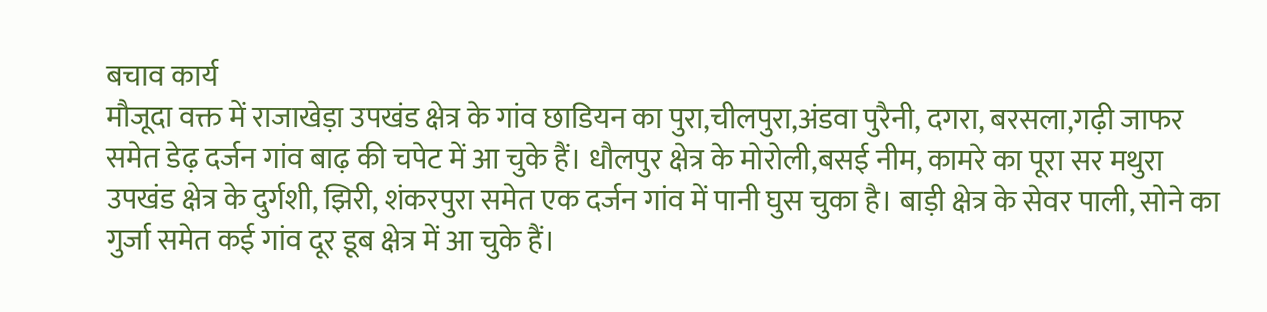बचाव कार्य
मौजूदा वक्त में राजाखेड़ा उपखंड क्षेत्र के गांव छाडियन का पुरा,चीलपुरा,अंडवा पुरैनी, दगरा, बरसला,गढ़ी जाफर समेत डेढ़ दर्जन गांव बाढ़ की चपेट में आ चुके हैं। धौलपुर क्षेत्र के मोरोली,बसई नीम, कामरे का पूरा सर मथुरा उपखंड क्षेत्र के दुर्गशी, झिरी, शंकरपुरा समेत एक दर्जन गांव में पानी घुस चुका है। बाड़ी क्षेत्र के सेवर पाली, सोने का गुर्जा समेत कई गांव दूर डूब क्षेत्र में आ चुके हैं।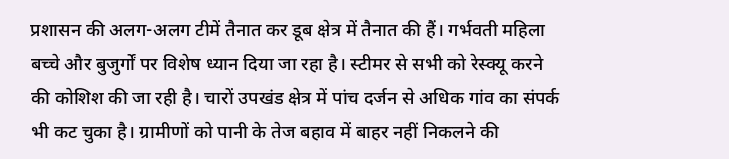प्रशासन की अलग-अलग टीमें तैनात कर डूब क्षेत्र में तैनात की हैं। गर्भवती महिला बच्चे और बुजुर्गों पर विशेष ध्यान दिया जा रहा है। स्टीमर से सभी को रेस्क्यू करने की कोशिश की जा रही है। चारों उपखंड क्षेत्र में पांच दर्जन से अधिक गांव का संपर्क भी कट चुका है। ग्रामीणों को पानी के तेज बहाव में बाहर नहीं निकलने की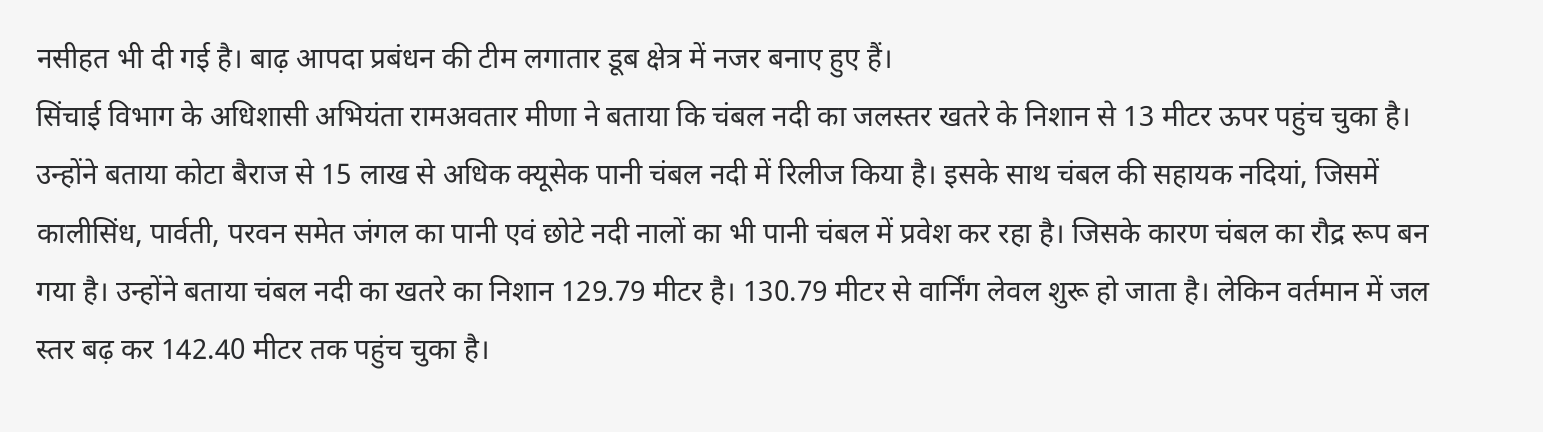नसीहत भी दी गई है। बाढ़ आपदा प्रबंधन की टीम लगातार डूब क्षेत्र में नजर बनाए हुए हैं।
सिंचाई विभाग के अधिशासी अभियंता रामअवतार मीणा ने बताया कि चंबल नदी का जलस्तर खतरे के निशान से 13 मीटर ऊपर पहुंच चुका है। उन्होंने बताया कोटा बैराज से 15 लाख से अधिक क्यूसेक पानी चंबल नदी में रिलीज किया है। इसके साथ चंबल की सहायक नदियां, जिसमें कालीसिंध, पार्वती, परवन समेत जंगल का पानी एवं छोटे नदी नालों का भी पानी चंबल में प्रवेश कर रहा है। जिसके कारण चंबल का रौद्र रूप बन गया है। उन्होंने बताया चंबल नदी का खतरे का निशान 129.79 मीटर है। 130.79 मीटर से वार्निंग लेवल शुरू हो जाता है। लेकिन वर्तमान में जल स्तर बढ़ कर 142.40 मीटर तक पहुंच चुका है।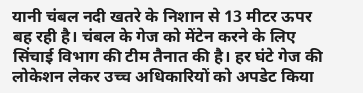यानी चंबल नदी खतरे के निशान से 13 मीटर ऊपर बह रही है। चंबल के गेज को मेंटेन करने के लिए सिंचाई विभाग की टीम तैनात की है। हर घंटे गेज की लोकेशन लेकर उच्च अधिकारियों को अपडेट किया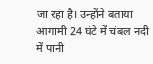जा रहा है। उन्होंने बताया आगामी 24 घंटे में चंबल नदी में पानी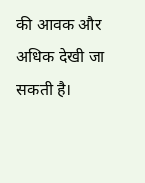की आवक और अधिक देखी जा सकती है।